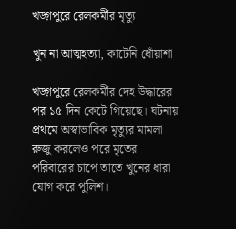খড়্গপুরে রেলকর্মীর মৃত্যু

খুন না আত্মহত্যা, কাটেনি ধোঁয়াশা

খড়্গপুরে রেলকর্মীর দেহ উদ্ধারের পর ১৫ দিন কেটে গিয়েছে। ঘটনায় প্রথমে অস্বাভাবিক মৃত্যুর মামলা রুজু করলেও পরে মৃতের পরিবারের চাপে তাতে খুনের ধারা যোগ করে পুলিশ।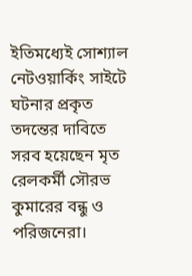ইতিমধ্যেই সোশ্যাল নেটওয়ার্কিং সাইটে ঘটনার প্রকৃত তদন্তের দাবিতে সরব হয়েছেন মৃত রেলকর্মী সৌরভ কুমারের বন্ধু ও পরিজনেরা।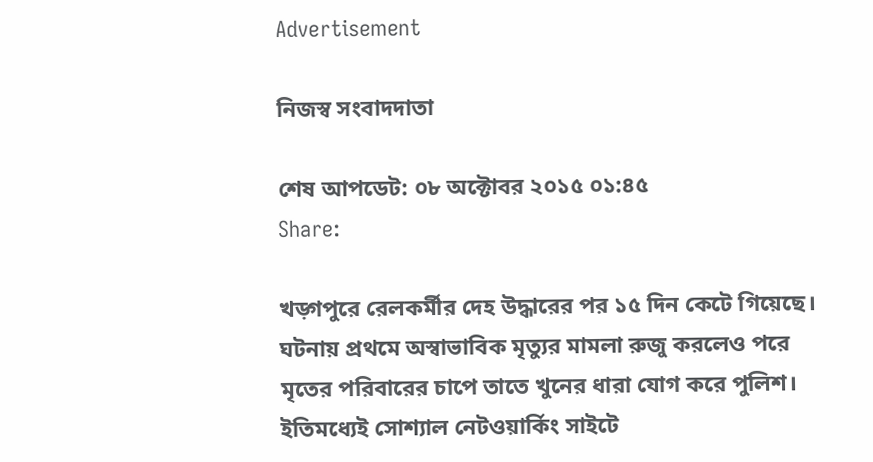Advertisement

নিজস্ব সংবাদদাতা

শেষ আপডেট: ০৮ অক্টোবর ২০১৫ ০১:৪৫
Share:

খড়্গপুরে রেলকর্মীর দেহ উদ্ধারের পর ১৫ দিন কেটে গিয়েছে। ঘটনায় প্রথমে অস্বাভাবিক মৃত্যুর মামলা রুজু করলেও পরে মৃতের পরিবারের চাপে তাতে খুনের ধারা যোগ করে পুলিশ। ইতিমধ্যেই সোশ্যাল নেটওয়ার্কিং সাইটে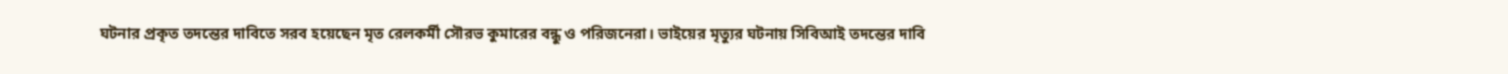ঘটনার প্রকৃত তদন্তের দাবিতে সরব হয়েছেন মৃত রেলকর্মী সৌরভ কুমারের বন্ধু ও পরিজনেরা। ভাইয়ের মৃত্যুর ঘটনায় সিবিআই তদন্তের দাবি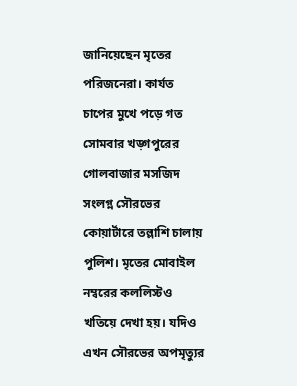জানিয়েছেন মৃতের পরিজনেরা। কার্যত চাপের মুখে পড়ে গত সোমবার খড়্গপুরের গোলবাজার মসজিদ সংলগ্ন সৌরভের কোয়ার্টারে তল্লাশি চালায় পুলিশ। মৃতের মোবাইল নম্বরের কললিস্টও খতিয়ে দেখা হয়। যদিও এখন সৌরভের অপমৃত্যুর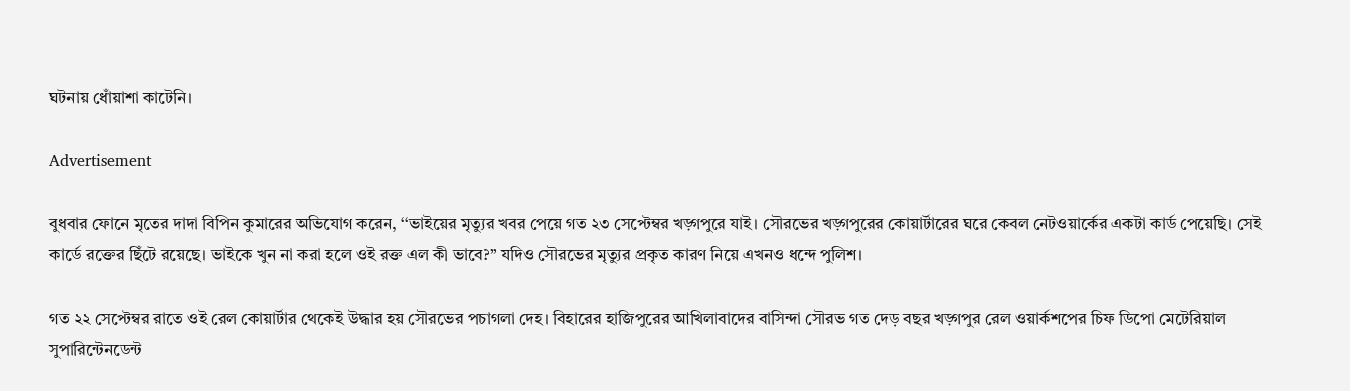ঘটনায় ধোঁয়াশা কাটেনি।

Advertisement

বুধবার ফোনে মৃতের দাদা বিপিন কুমারের অভিযোগ করেন, ‘‘ভাইয়ের মৃত্যুর খবর পেয়ে গত ২৩ সেপ্টেম্বর খড়্গপুরে যাই। সৌরভের খড়্গপুরের কোয়ার্টারের ঘরে কেবল নেটওয়ার্কের একটা কার্ড পেয়েছি। সেই কার্ডে রক্তের ছিঁটে রয়েছে। ভাইকে খুন না করা হলে ওই রক্ত এল কী ভাবে?’’ যদিও সৌরভের মৃত্যুর প্রকৃত কারণ নিয়ে এখনও ধন্দে পুলিশ।

গত ২২ সেপ্টেম্বর রাতে ওই রেল কোয়ার্টার থেকেই উদ্ধার হয় সৌরভের পচাগলা দেহ। বিহারের হাজিপুরের আখিলাবাদের বাসিন্দা সৌরভ গত দেড় বছর খড়্গপুর রেল ওয়ার্কশপের চিফ ডিপো মেটেরিয়াল সুপারিন্টেনডেন্ট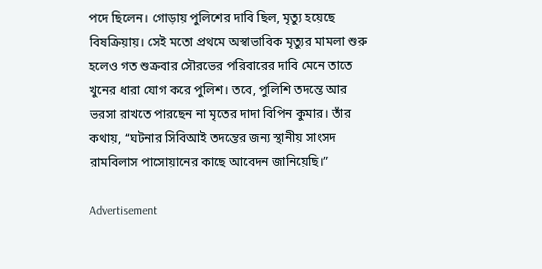পদে ছিলেন। গোড়ায় পুলিশের দাবি ছিল, মৃত্যু হয়েছে বিষক্রিয়ায়। সেই মতো প্রথমে অস্বাভাবিক মৃত্যুর মামলা শুরু হলেও গত শুক্রবার সৌরভের পরিবারের দাবি মেনে তাতে খুনের ধারা যোগ করে পুলিশ। তবে, পুলিশি তদন্তে আর ভরসা রাখতে পারছেন না মৃতের দাদা বিপিন কুমার। তাঁর কথায়, ‘‘ঘটনার সিবিআই তদন্তের জন্য স্থানীয় সাংসদ রামবিলাস পাসোয়ানের কাছে আবেদন জানিয়েছি।”

Advertisement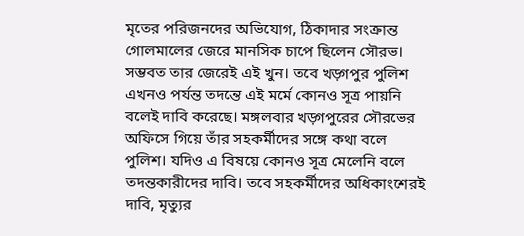মৃতের পরিজনদের অভিযোগ, ঠিকাদার সংক্রান্ত গোলমালের জেরে মানসিক চাপে ছিলেন সৌরভ। সম্ভবত তার জেরেই এই খুন। তবে খড়্গপুর পুলিশ এখনও পর্যন্ত তদন্তে এই মর্মে কোনও সূত্র পায়নি বলেই দাবি করেছে। মঙ্গলবার খড়্গপুরের সৌরভের অফিসে গিয়ে তাঁর সহকর্মীদের সঙ্গে কথা বলে পুলিশ। যদিও এ বিষয়ে কোনও সূত্র মেলেনি বলে তদন্তকারীদের দাবি। তবে সহকর্মীদের অধিকাংশেরই দাবি, মৃত্যুর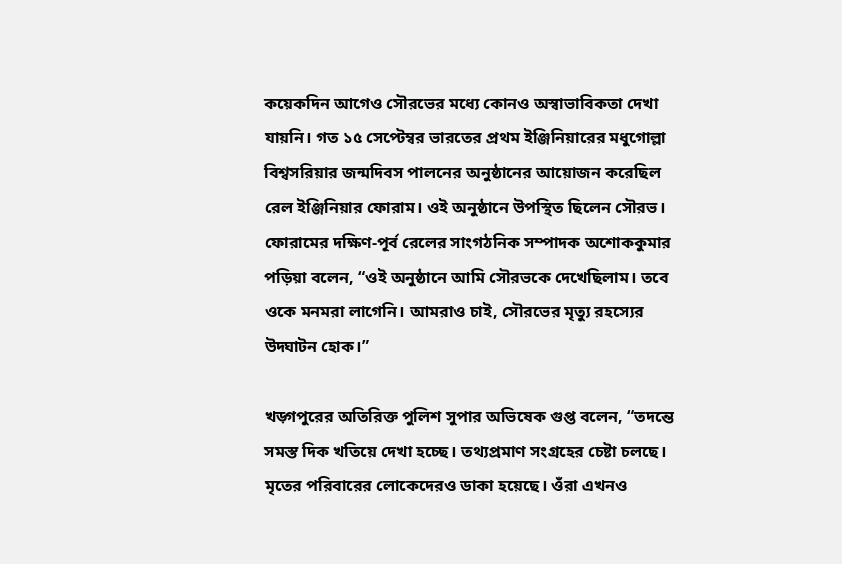কয়েকদিন আগেও সৌরভের মধ্যে কোনও অস্বাভাবিকতা দেখা যায়নি। গত ১৫ সেপ্টেম্বর ভারতের প্রথম ইঞ্জিনিয়ারের মধুগোল্লা বিশ্বসরিয়ার জন্মদিবস পালনের অনুষ্ঠানের আয়োজন করেছিল রেল ইঞ্জিনিয়ার ফোরাম। ওই অনুষ্ঠানে উপস্থিত ছিলেন সৌরভ। ফোরামের দক্ষিণ-পূর্ব রেলের সাংগঠনিক সম্পাদক অশোককুমার পড়িয়া বলেন, “ওই অনুষ্ঠানে আমি সৌরভকে দেখেছিলাম। তবে ওকে মনমরা লাগেনি। আমরাও চাই, সৌরভের মৃত্যু রহস্যের উদ্ঘাটন হোক।”

খড়্গপুরের অতিরিক্ত পুলিশ সুপার অভিষেক গুপ্ত বলেন, “তদন্তে সমস্ত দিক খতিয়ে দেখা হচ্ছে। তথ্যপ্রমাণ সংগ্রহের চেষ্টা চলছে। মৃতের পরিবারের লোকেদেরও ডাকা হয়েছে। ওঁরা এখনও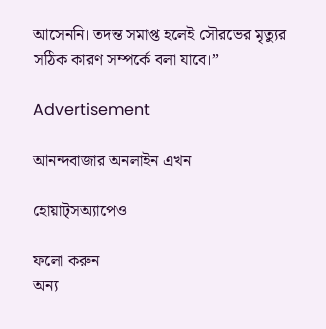আসেননি। তদন্ত সমাপ্ত হলেই সৌরভের মৃত্যুর সঠিক কারণ সম্পর্কে বলা যাবে।”

Advertisement

আনন্দবাজার অনলাইন এখন

হোয়াট্‌সঅ্যাপেও

ফলো করুন
অন্য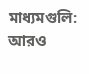মাধ্যমগুলি:
আরও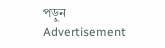পড়ুন
Advertisement